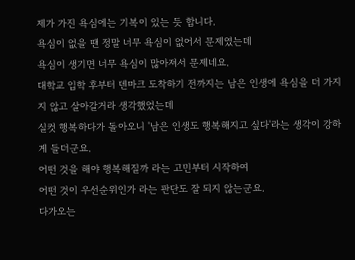제가 가진 욕심에는 기복이 있는 듯 합니다.
욕심이 없을 땐 정말 너무 욕심이 없어서 문제였는데
욕심이 생기면 너무 욕심이 많아져서 문제네요.
대학교 입학 후부터 덴마크 도착하기 전까지는 남은 인생에 욕심을 더 가지지 않고 살아갈거라 생각했었는데
실컷 행복하다가 돌아오니 '남은 인생도 행복해지고 싶다'라는 생각이 강하게 들더군요.
어떤 것을 해야 행복해질까 라는 고민부터 시작하여
어떤 것이 우선순위인가 라는 판단도 잘 되지 않는군요.
다가오는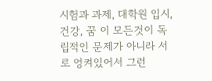시험과 과제, 대학원 입시, 건강, 꿈 이 모든것이 독립적인 문제가 아니라 서로 엉켜있어서 그런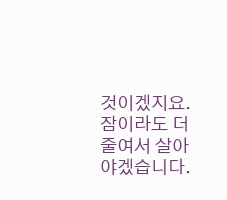것이겠지요.
잠이라도 더 줄여서 살아야겠습니다.